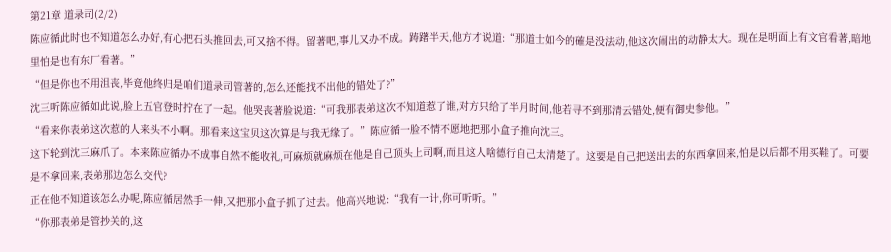第21章 道录司(2/2)
陈应循此时也不知道怎么办好,有心把石头推回去,可又捨不得。留著吧,事儿又办不成。踌躇半天,他方才说道:“那道士如今的確是没法动,他这次闹出的动静太大。现在是明面上有文官看著,暗地里怕是也有东厂看著。”
“但是你也不用沮丧,毕竟他终归是咱们道录司管著的,怎么还能找不出他的错处了?”
沈三听陈应循如此说,脸上五官登时拧在了一起。他哭丧著脸说道:“可我那表弟这次不知道惹了谁,对方只给了半月时间,他若寻不到那清云错处,便有御史参他。”
“看来你表弟这次惹的人来头不小啊。那看来这宝贝这次算是与我无缘了。”陈应循一脸不情不愿地把那小盒子推向沈三。
这下轮到沈三麻爪了。本来陈应循办不成事自然不能收礼,可麻烦就麻烦在他是自己顶头上司啊,而且这人啥德行自己太清楚了。这要是自己把送出去的东西拿回来,怕是以后都不用买鞋了。可要是不拿回来,表弟那边怎么交代?
正在他不知道该怎么办呢,陈应循居然手一伸,又把那小盒子抓了过去。他高兴地说:“我有一计,你可听听。”
“你那表弟是管抄关的,这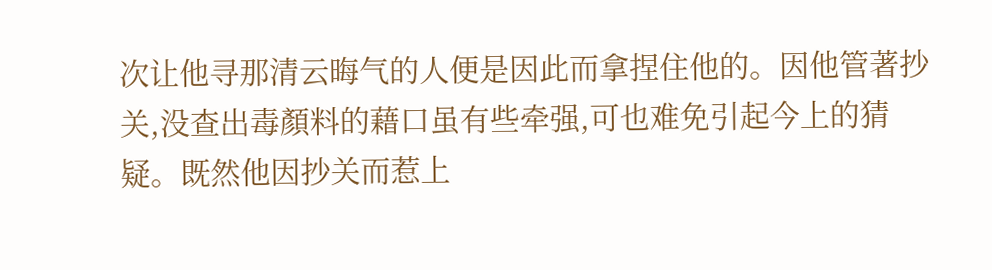次让他寻那清云晦气的人便是因此而拿捏住他的。因他管著抄关,没查出毒顏料的藉口虽有些牵强,可也难免引起今上的猜疑。既然他因抄关而惹上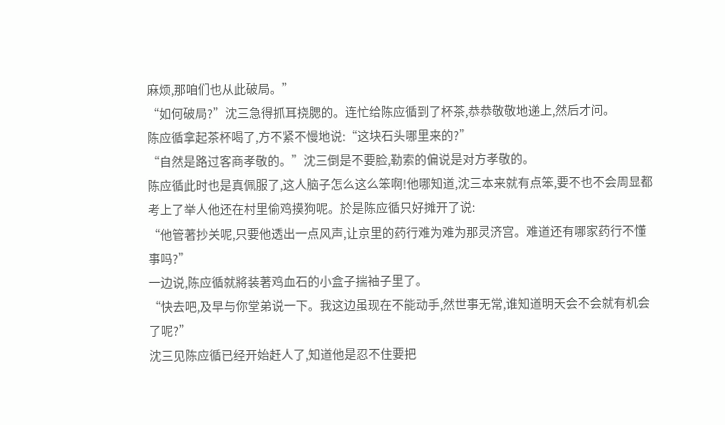麻烦,那咱们也从此破局。”
“如何破局?”沈三急得抓耳挠腮的。连忙给陈应循到了杯茶,恭恭敬敬地递上,然后才问。
陈应循拿起茶杯喝了,方不紧不慢地说:“这块石头哪里来的?”
“自然是路过客商孝敬的。”沈三倒是不要脸,勒索的偏说是对方孝敬的。
陈应循此时也是真佩服了,这人脑子怎么这么笨啊!他哪知道,沈三本来就有点笨,要不也不会周显都考上了举人他还在村里偷鸡摸狗呢。於是陈应循只好摊开了说:
“他管著抄关呢,只要他透出一点风声,让京里的药行难为难为那灵济宫。难道还有哪家药行不懂事吗?”
一边说,陈应循就將装著鸡血石的小盒子揣袖子里了。
“快去吧,及早与你堂弟说一下。我这边虽现在不能动手,然世事无常,谁知道明天会不会就有机会了呢?”
沈三见陈应循已经开始赶人了,知道他是忍不住要把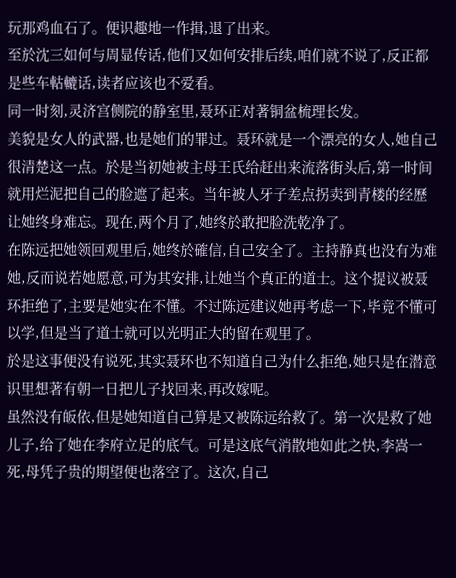玩那鸡血石了。便识趣地一作揖,退了出来。
至於沈三如何与周显传话,他们又如何安排后续,咱们就不说了,反正都是些车軲轆话,读者应该也不爱看。
同一时刻,灵济宫侧院的静室里,聂环正对著铜盆梳理长发。
美貌是女人的武器,也是她们的罪过。聂环就是一个漂亮的女人,她自己很清楚这一点。於是当初她被主母王氏给赶出来流落街头后,第一时间就用烂泥把自己的脸遮了起来。当年被人牙子差点拐卖到青楼的经歷让她终身难忘。现在,两个月了,她终於敢把脸洗乾净了。
在陈远把她领回观里后,她终於確信,自己安全了。主持静真也没有为难她,反而说若她愿意,可为其安排,让她当个真正的道士。这个提议被聂环拒绝了,主要是她实在不懂。不过陈远建议她再考虑一下,毕竟不懂可以学,但是当了道士就可以光明正大的留在观里了。
於是这事便没有说死,其实聂环也不知道自己为什么拒绝,她只是在潜意识里想著有朝一日把儿子找回来,再改嫁呢。
虽然没有皈依,但是她知道自己算是又被陈远给救了。第一次是救了她儿子,给了她在李府立足的底气。可是这底气消散地如此之快,李嵩一死,母凭子贵的期望便也落空了。这次,自己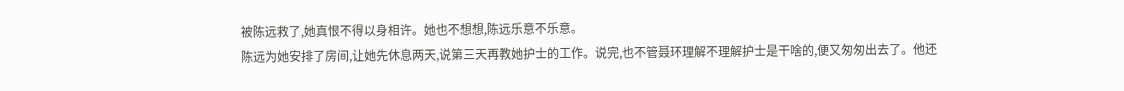被陈远救了,她真恨不得以身相许。她也不想想,陈远乐意不乐意。
陈远为她安排了房间,让她先休息两天,说第三天再教她护士的工作。说完,也不管聂环理解不理解护士是干啥的,便又匆匆出去了。他还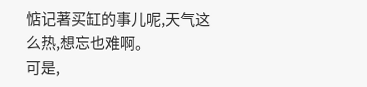惦记著买缸的事儿呢,天气这么热,想忘也难啊。
可是,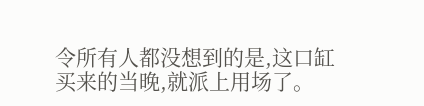令所有人都没想到的是,这口缸买来的当晚,就派上用场了。